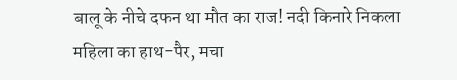बालू के नीचे दफन था मौत का राज! नदी किनारे निकला महिला का हाथ-पैर, मचा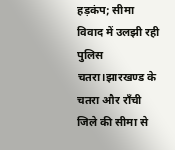हड़कंप; सीमा विवाद में उलझी रही पुलिस
चतरा।झारखण्ड के चतरा और राँची जिले की सीमा से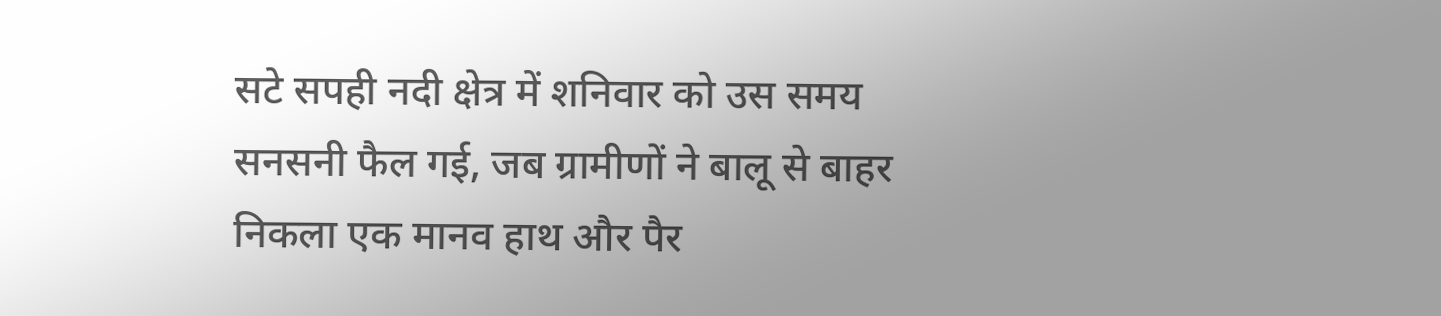सटे सपही नदी क्षेत्र में शनिवार को उस समय सनसनी फैल गई, जब ग्रामीणों ने बालू से बाहर निकला एक मानव हाथ और पैर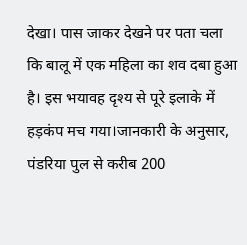देखा। पास जाकर देखने पर पता चला कि बालू में एक महिला का शव दबा हुआ है। इस भयावह दृश्य से पूरे इलाके में हड़कंप मच गया।जानकारी के अनुसार, पंडरिया पुल से करीब 200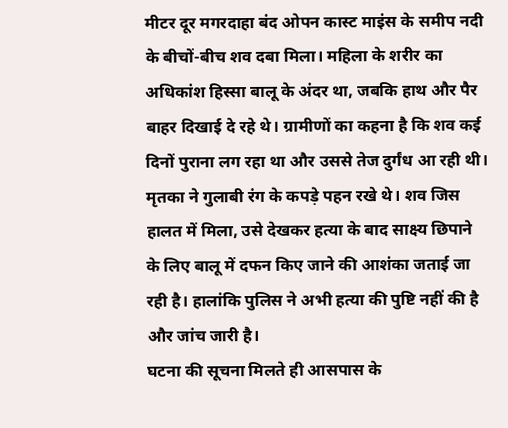मीटर दूर मगरदाहा बंद ओपन कास्ट माइंस के समीप नदी के बीचों-बीच शव दबा मिला। महिला के शरीर का अधिकांश हिस्सा बालू के अंदर था, जबकि हाथ और पैर बाहर दिखाई दे रहे थे। ग्रामीणों का कहना है कि शव कई दिनों पुराना लग रहा था और उससे तेज दुर्गंध आ रही थी।
मृतका ने गुलाबी रंग के कपड़े पहन रखे थे। शव जिस हालत में मिला, उसे देखकर हत्या के बाद साक्ष्य छिपाने के लिए बालू में दफन किए जाने की आशंका जताई जा रही है। हालांकि पुलिस ने अभी हत्या की पुष्टि नहीं की है और जांच जारी है।
घटना की सूचना मिलते ही आसपास के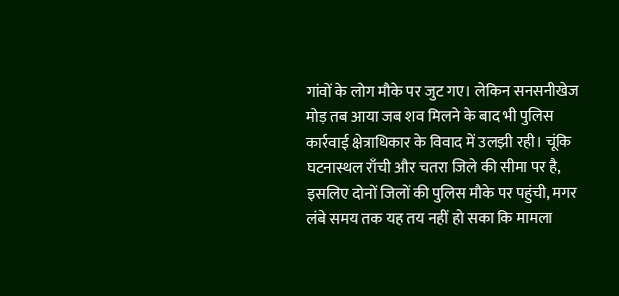गांवों के लोग मौके पर जुट गए। लेकिन सनसनीखेज मोड़ तब आया जब शव मिलने के बाद भी पुलिस कार्रवाई क्षेत्राधिकार के विवाद में उलझी रही। चूंकि घटनास्थल राँची और चतरा जिले की सीमा पर है, इसलिए दोनों जिलों की पुलिस मौके पर पहुंची, मगर लंबे समय तक यह तय नहीं हो सका कि मामला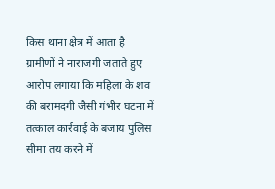किस थाना क्षेत्र में आता है
ग्रामीणों ने नाराजगी जताते हुए आरोप लगाया कि महिला के शव की बरामदगी जैसी गंभीर घटना में तत्काल कार्रवाई के बजाय पुलिस सीमा तय करने में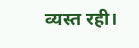व्यस्त रही।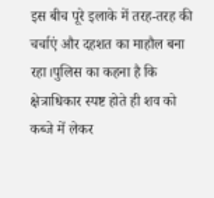इस बीच पूरे इलाके में तरह-तरह की चर्चाएं और दहशत का माहौल बना रहा।पुलिस का कहना है कि क्षेत्राधिकार स्पष्ट होते ही शव को कब्जे में लेकर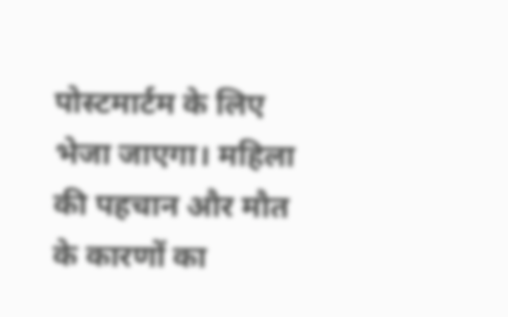पोस्टमार्टम के लिए भेजा जाएगा। महिला की पहचान और मौत के कारणों का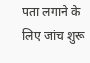पता लगाने के लिए जांच शुरू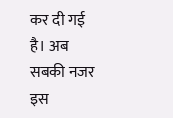कर दी गई है। अब सबकी नजर इस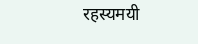रहस्यमयी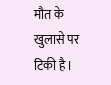मौत के खुलासे पर टिकी है।